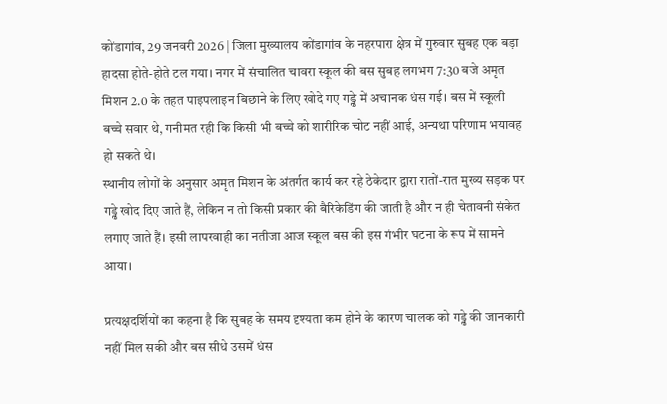कोंडागांव, 29 जनवरी 2026 | जिला मुख्यालय कोंडागांव के नहरपारा क्षेत्र में गुरुवार सुबह एक बड़ा हादसा होते-होते टल गया। नगर में संचालित चावरा स्कूल की बस सुबह लगभग 7:30 बजे अमृत मिशन 2.0 के तहत पाइपलाइन बिछाने के लिए खोदे गए गड्ढे में अचानक धंस गई। बस में स्कूली बच्चे सवार थे, गनीमत रही कि किसी भी बच्चे को शारीरिक चोट नहीं आई, अन्यथा परिणाम भयावह हो सकते थे।
स्थानीय लोगों के अनुसार अमृत मिशन के अंतर्गत कार्य कर रहे ठेकेदार द्वारा रातों-रात मुख्य सड़क पर गड्ढे खोद दिए जाते हैं, लेकिन न तो किसी प्रकार की बैरिकेडिंग की जाती है और न ही चेतावनी संकेत लगाए जाते हैं। इसी लापरवाही का नतीजा आज स्कूल बस की इस गंभीर घटना के रूप में सामने आया।

प्रत्यक्षदर्शियों का कहना है कि सुबह के समय दृश्यता कम होने के कारण चालक को गड्ढे की जानकारी नहीं मिल सकी और बस सीधे उसमें धंस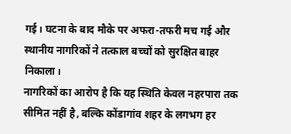गई। घटना के बाद मौके पर अफरा-तफरी मच गई और स्थानीय नागरिकों ने तत्काल बच्चों को सुरक्षित बाहर निकाला।
नागरिकों का आरोप है कि यह स्थिति केवल नहरपारा तक सीमित नहीं है, बल्कि कोंडागांव शहर के लगभग हर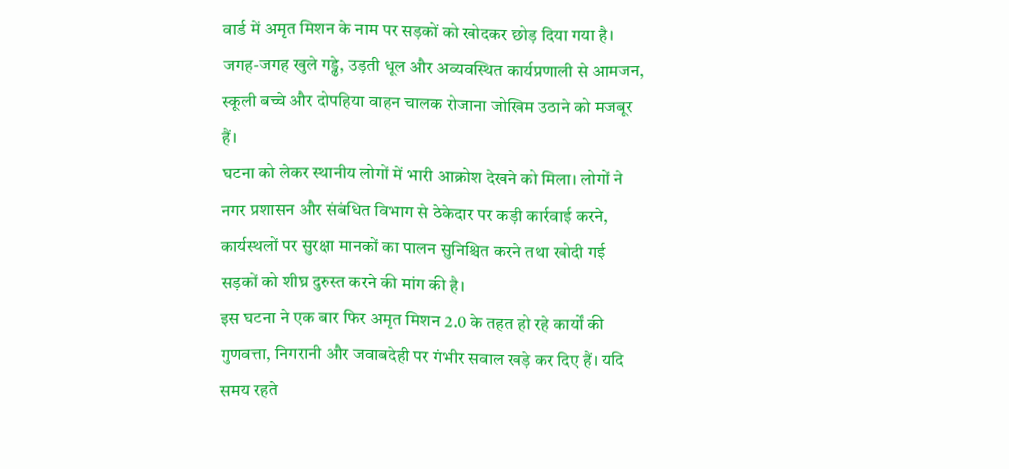वार्ड में अमृत मिशन के नाम पर सड़कों को खोदकर छोड़ दिया गया है। जगह-जगह खुले गड्ढे, उड़ती धूल और अव्यवस्थित कार्यप्रणाली से आमजन, स्कूली बच्चे और दोपहिया वाहन चालक रोजाना जोखिम उठाने को मजबूर हैं।
घटना को लेकर स्थानीय लोगों में भारी आक्रोश देखने को मिला। लोगों ने नगर प्रशासन और संबंधित विभाग से ठेकेदार पर कड़ी कार्रवाई करने, कार्यस्थलों पर सुरक्षा मानकों का पालन सुनिश्चित करने तथा खोदी गई सड़कों को शीघ्र दुरुस्त करने की मांग की है।
इस घटना ने एक बार फिर अमृत मिशन 2.0 के तहत हो रहे कार्यों की गुणवत्ता, निगरानी और जवाबदेही पर गंभीर सवाल खड़े कर दिए हैं। यदि समय रहते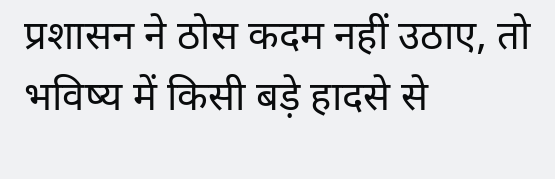प्रशासन ने ठोस कदम नहीं उठाए, तो भविष्य में किसी बड़े हादसे से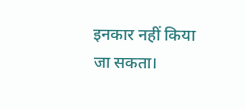इनकार नहीं किया जा सकता।